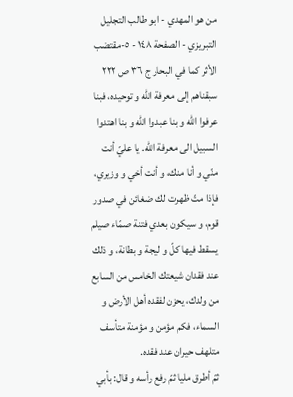من هو المهدي - ابو طالب التجليل التبريزي - الصفحة ١٤٨ - ٥-مقتضب الأثر كما في البحار ج ٣٦ ص ٢٢٢
سبقناهم إلى معرفة اللّه و توحيده، فبنا عرفوا اللّه و بنا عبدوا اللّه و بنا اهتدوا السبيل الى معرفة اللّه. يا عليّ أنت منّي و أنا منك، و أنت أخي و وزيري، فإذا متّ ظهرت لك ضغائن في صدور قوم، و سيكون بعدي فتنة صمّاء صيلم يسقط فيها كلّ و ليجة و بطانة، و ذلك عند فقدان شيعتك الخامس من السابع من ولدك، يحزن لفقده أهل الأرض و السماء، فكم مؤمن و مؤمنة متأسف متلهف حيران عند فقده.
ثمّ أطرق مليا ثمّ رفع رأسه و قال: بأبي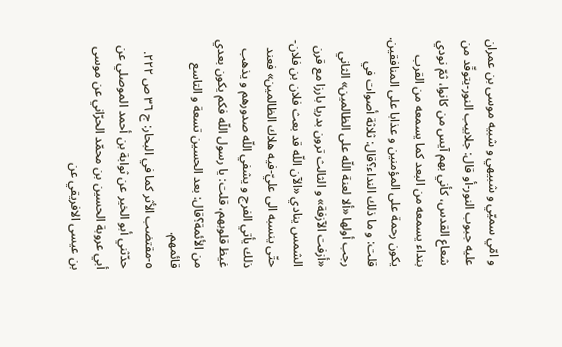و امّي سميّي و شبيهي و شبيه موسى بن عمران عليه جبوب النور-أو قال: جلابيب النور-يتوقّد من شعاع القدس، كأني بهم آيس من كانوا، ثمّ نودي بنداء يسمعه من البعد كما يسمعه من القرب يكون رحمة على المؤمنين و عذابا على المنافقين.
قلت: و ما ذلك النداء؟قال: ثلاثة أصوات في رجب أولها «ألا لعنة اللّه على الظالمين» الثاني «أزفت الآزفة» و الثالث ترون بدريا بارزا مع قرن الشمس ينادي «الآن اللّه قد بعث فلان بن فلان-حتّى ينسبه الى عليّ-فيه هلاك الظالمين» فعند ذلك يأتي الفرج و يشفي اللّه صدورهم و يذهب غيظ قلوبهم، قلت: يا رسول اللّه فكم يكون بعدي من الأئمة؟قال: بعد الحسين تسعة و التاسع قائمهم.
٥-مقتضب الأثر كما في البحار: ج ٣٦ ص ٢٢٢.
حدّثني أبو الخير عن ثوابة بن أحمد الموصلي عن أبي عروبة الحسين بن محمّد الحرّاني عن موسى بن عيسى الافريقي عن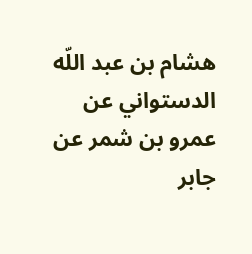هشام بن عبد اللّه الدستواني عن عمرو بن شمر عن جابر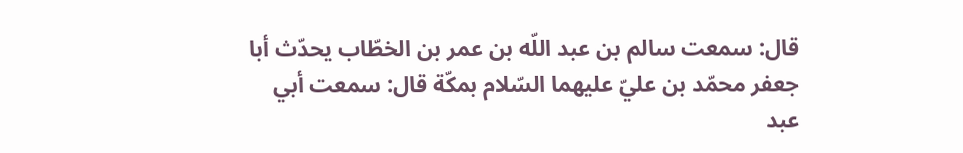قال: سمعت سالم بن عبد اللّه بن عمر بن الخطّاب يحدّث أبا جعفر محمّد بن عليّ عليهما السّلام بمكّة قال: سمعت أبي عبد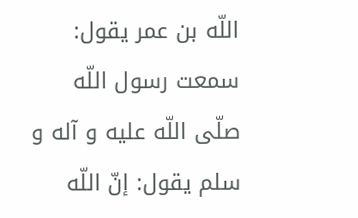اللّه بن عمر يقول: سمعت رسول اللّه صلّى اللّه عليه و آله و سلم يقول: إنّ اللّه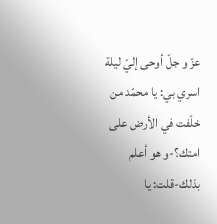عزّ و جلّ أوحى إليّ ليلة اسري بي: يا محمّد من خلّفت في الأرض على امتك؟-و هو أعلم بذلك-قلت: يا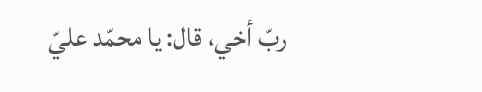ربّ أخي، قال: يا محمّد عليّ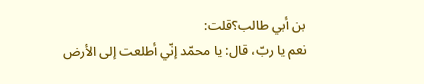بن أبي طالب؟قلت:
نعم يا ربّ، قال: يا محمّد إنّي أطلعت إلى الأرض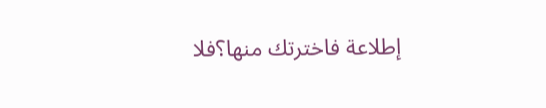إطلاعة فاخترتك منها؟فلا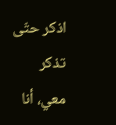اذكر حتّى تذكر معي، أنا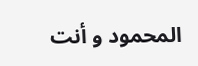المحمود و أنت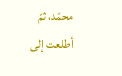محمّد، ثمّ أطلعت إلى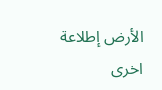الأرض إطلاعة اخرى